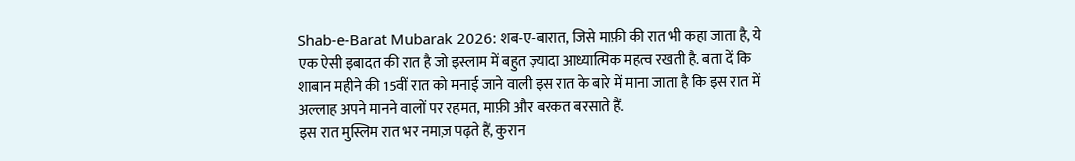Shab-e-Barat Mubarak 2026: शब-ए-बारात, जिसे माफ़ी की रात भी कहा जाता है, ये एक ऐसी इबादत की रात है जो इस्लाम में बहुत ज़्यादा आध्यात्मिक महत्व रखती है. बता दें कि शाबान महीने की 15वीं रात को मनाई जाने वाली इस रात के बारे में माना जाता है कि इस रात में अल्लाह अपने मानने वालों पर रहमत, माफ़ी और बरकत बरसाते हैं.
इस रात मुस्लिम रात भर नमाज़ पढ़ते हैं, कुरान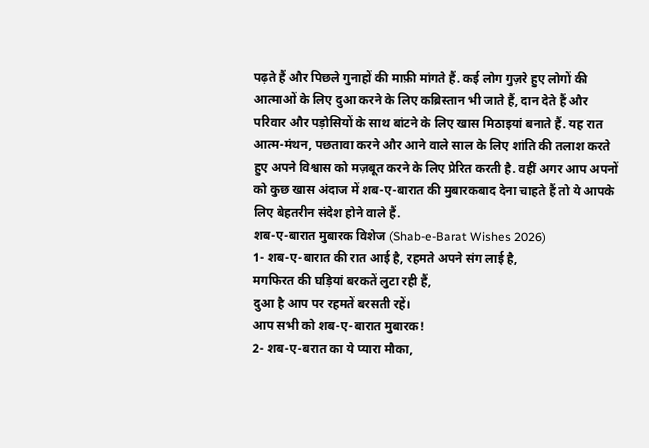पढ़ते हैं और पिछले गुनाहों की माफ़ी मांगते हैं. कई लोग गुज़रे हुए लोगों की आत्माओं के लिए दुआ करने के लिए कब्रिस्तान भी जाते हैं, दान देते हैं और परिवार और पड़ोसियों के साथ बांटने के लिए खास मिठाइयां बनाते हैं. यह रात आत्म-मंथन, पछतावा करने और आने वाले साल के लिए शांति की तलाश करते हुए अपने विश्वास को मज़बूत करने के लिए प्रेरित करती है. वहीं अगर आप अपनों को कुछ खास अंदाज में शब-ए-बारात की मुबारकबाद देना चाहते हैं तो ये आपके लिए बेहतरीन संदेश होने वाले हैं.
शब-ए-बारात मुबारक विशेज (Shab-e-Barat Wishes 2026)
1- शब-ए-बारात की रात आई है, रहमते अपने संग लाई है,
मगफिरत की घड़ियां बरकतें लुटा रही हैं,
दुआ है आप पर रहमतें बरसती रहें।
आप सभी को शब-ए-बारात मुबारक!
2- शब-ए-बरात का ये प्यारा मौका,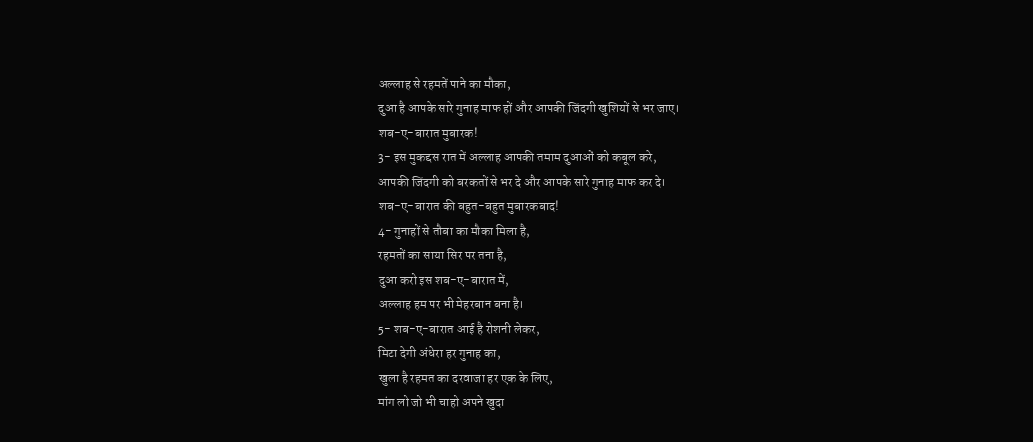अल्लाह से रहमतें पाने का मौका,
दुआ है आपके सारे गुनाह माफ हों और आपकी जिंदगी खुशियों से भर जाए।
शब-ए-बारात मुबारक!
3- इस मुकद्दस रात में अल्लाह आपकी तमाम दुआओं को कबूल करे,
आपकी जिंदगी को बरकतों से भर दे और आपके सारे गुनाह माफ कर दे।
शब-ए-बारात की बहुत-बहुत मुबारकबाद!
4- गुनाहों से तौबा का मौका मिला है,
रहमतों का साया सिर पर तना है,
दुआ करो इस शब-ए-बारात में,
अल्लाह हम पर भी मेहरबान बना है।
5- शब-ए-बारात आई है रोशनी लेकर,
मिटा देगी अंधेरा हर गुनाह का,
खुला है रहमत का दरवाजा हर एक के लिए,
मांग लो जो भी चाहो अपने खुदा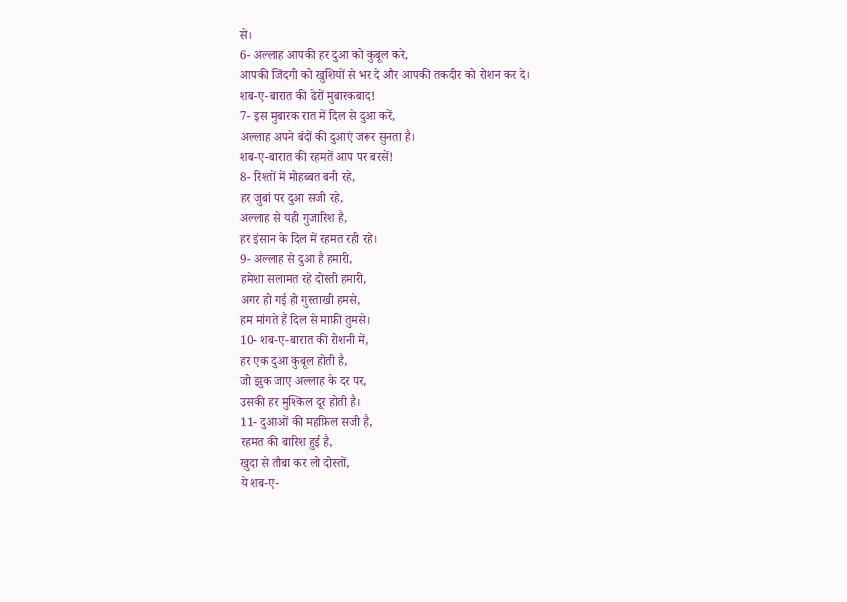से।
6- अल्लाह आपकी हर दुआ को कुबूल करे,
आपकी जिंदगी को खुशियों से भर दे और आपकी तकदीर को रोशन कर दे।
शब-ए-बारात की ढेरों मुबारकबाद!
7- इस मुबारक रात में दिल से दुआ करें,
अल्लाह अपने बंदों की दुआएं जरूर सुनता है।
शब-ए-बारात की रहमतें आप पर बरसें!
8- रिश्तों में मोहब्बत बनी रहे,
हर जुबां पर दुआ सजी रहे,
अल्लाह से यही गुजारिश है,
हर इंसान के दिल में रहमत रही रहे।
9- अल्लाह से दुआ है हमारी,
हमेशा सलामत रहे दोस्ती हमारी,
अगर हो गई हो गुस्ताखी हमसे,
हम मांगते हैं दिल से माफ़ी तुमसे।
10- शब-ए-बारात की रोशनी में,
हर एक दुआ कुबूल होती है,
जो झुक जाए अल्लाह के दर पर,
उसकी हर मुश्किल दूर होती है।
11- दुआओं की महफ़िल सजी है,
रहमत की बारिश हुई है,
खुदा से तौबा कर लो दोस्तों,
ये शब-ए-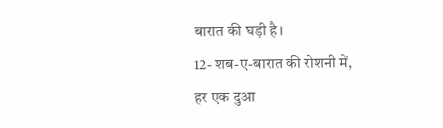बारात की घड़ी है।
12- शब-ए-बारात की रोशनी में,
हर एक दुआ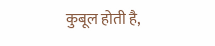कुबूल होती है,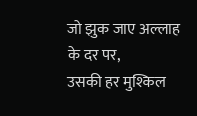जो झुक जाए अल्लाह के दर पर,
उसकी हर मुश्किल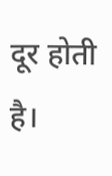दूर होती है।